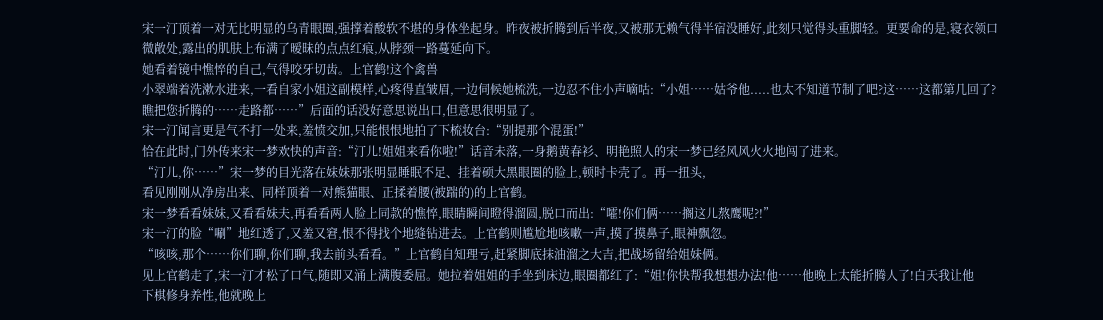宋一汀顶着一对无比明显的乌青眼圈,强撑着酸软不堪的身体坐起身。昨夜被折腾到后半夜,又被那无赖气得半宿没睡好,此刻只觉得头重脚轻。更要命的是,寝衣领口微敞处,露出的肌肤上布满了暧昧的点点红痕,从脖颈一路蔓延向下。
她看着镜中憔悴的自己,气得咬牙切齿。上官鹤!这个禽兽
小翠端着洗漱水进来,一看自家小姐这副模样,心疼得直皱眉,一边伺候她梳洗,一边忍不住小声嘀咕:“小姐……姑爷他.....也太不知道节制了吧?这……这都第几回了?瞧把您折腾的……走路都……”后面的话没好意思说出口,但意思很明显了。
宋一汀闻言更是气不打一处来,羞愤交加,只能恨恨地拍了下梳妆台:“别提那个混蛋!”
恰在此时,门外传来宋一梦欢快的声音:“汀儿!姐姐来看你啦!”话音未落,一身鹅黄春衫、明艳照人的宋一梦已经风风火火地闯了进来。
“汀儿,你……”宋一梦的目光落在妹妹那张明显睡眠不足、挂着硕大黑眼圈的脸上,顿时卡壳了。再一扭头,
看见刚刚从净房出来、同样顶着一对熊猫眼、正揉着腰(被踹的)的上官鹤。
宋一梦看看妹妹,又看看妹夫,再看看两人脸上同款的憔悴,眼睛瞬间瞪得溜圆,脱口而出:“嚯!你们俩……搁这儿熬鹰呢?!”
宋一汀的脸“唰”地红透了,又羞又窘,恨不得找个地缝钻进去。上官鹤则尴尬地咳嗽一声,摸了摸鼻子,眼神飘忽。
“咳咳,那个……你们聊,你们聊,我去前头看看。”上官鹤自知理亏,赶紧脚底抹油溜之大吉,把战场留给姐妹俩。
见上官鹤走了,宋一汀才松了口气,随即又涌上满腹委屈。她拉着姐姐的手坐到床边,眼圈都红了:“姐!你快帮我想想办法!他……他晚上太能折腾人了!白天我让他
下棋修身养性,他就晚上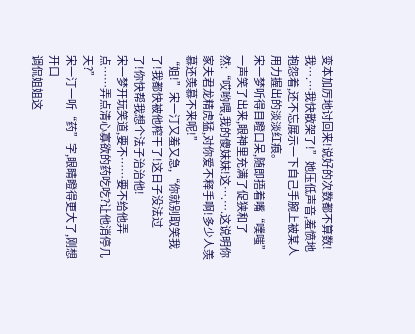变本加厉地讨回来!说好的次数都不算数!我….…我快散架了!”她压低声音,羞愤地抱怨着,还不忘展示一下自己手腕上被某人用力握出的淡淡红痕。
宋一梦听得目瞪口呆,随即捂着嘴“噗嗤”一声笑了出来,眼神里充满了促狭和了然:“哎哟喂,我的傻妹妹!这….….这说明你家夫君龙精虎猛,对你爱不释手啊!多少人羡慕还羡慕不来呢!”
“姐!”宋一汀又羞又急,“你就别取笑我了!我都快被他榨干了!这日子没法过
了!你快帮我想个法子治治他!
宋一梦开玩笑道,要不……要不给他弄点……弄点清心寡欲的药吃吃?让他消停几天?”
宋一汀一听“药”字,眼睛瞪得更大了,刚想开口
调侃姐姐这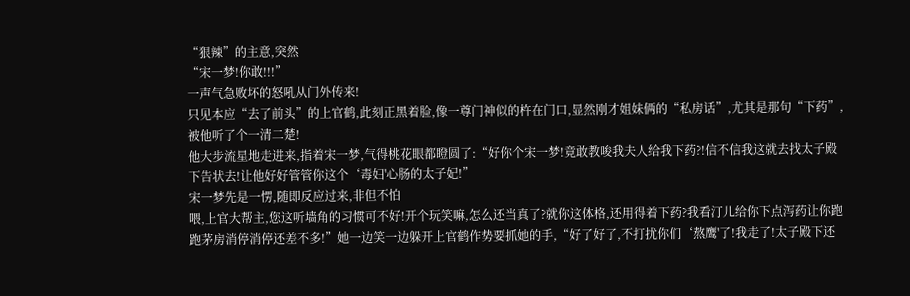“狠辣”的主意,突然
“宋一梦!你敢!!!”
一声气急败坏的怒吼从门外传来!
只见本应“去了前头”的上官鹤,此刻正黑着脸,像一尊门神似的杵在门口,显然刚才姐妹俩的“私房话”,尤其是那句“下药”,被他听了个一清二楚!
他大步流星地走进来,指着宋一梦,气得桃花眼都瞪圆了:“好你个宋一梦!竟敢教唆我夫人给我下药?!信不信我这就去找太子殿下告状去!让他好好管管你这个‘毒妇'心肠的太子妃!”
宋一梦先是一愣,随即反应过来,非但不怕
喂,上官大帮主,您这听墙角的习惯可不好!开个玩笑嘛,怎么还当真了?就你这体格,还用得着下药?我看汀儿给你下点泻药让你跑跑茅房消停消停还差不多!”她一边笑一边躲开上官鹤作势要抓她的手,“好了好了,不打扰你们‘熬鹰'了!我走了!太子殿下还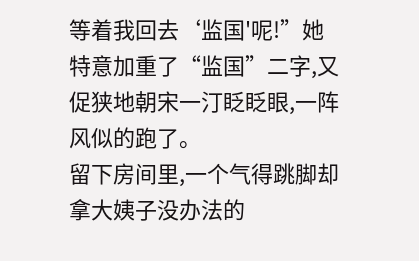等着我回去‘监国'呢!”她特意加重了“监国”二字,又促狭地朝宋一汀眨眨眼,一阵风似的跑了。
留下房间里,一个气得跳脚却拿大姨子没办法的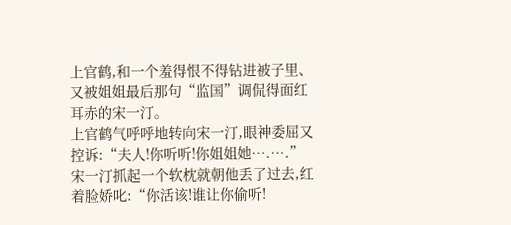上官鹤,和一个羞得恨不得钻进被子里、又被姐姐最后那句“监国”调侃得面红耳赤的宋一汀。
上官鹤气呼呼地转向宋一汀,眼神委屈又控诉:“夫人!你听听!你姐姐她….….”
宋一汀抓起一个软枕就朝他丢了过去,红着脸娇叱:“你活该!谁让你偷听!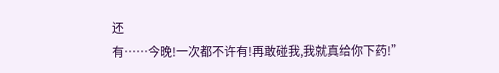还
有……今晚!一次都不许有!再敢碰我,我就真给你下药!”